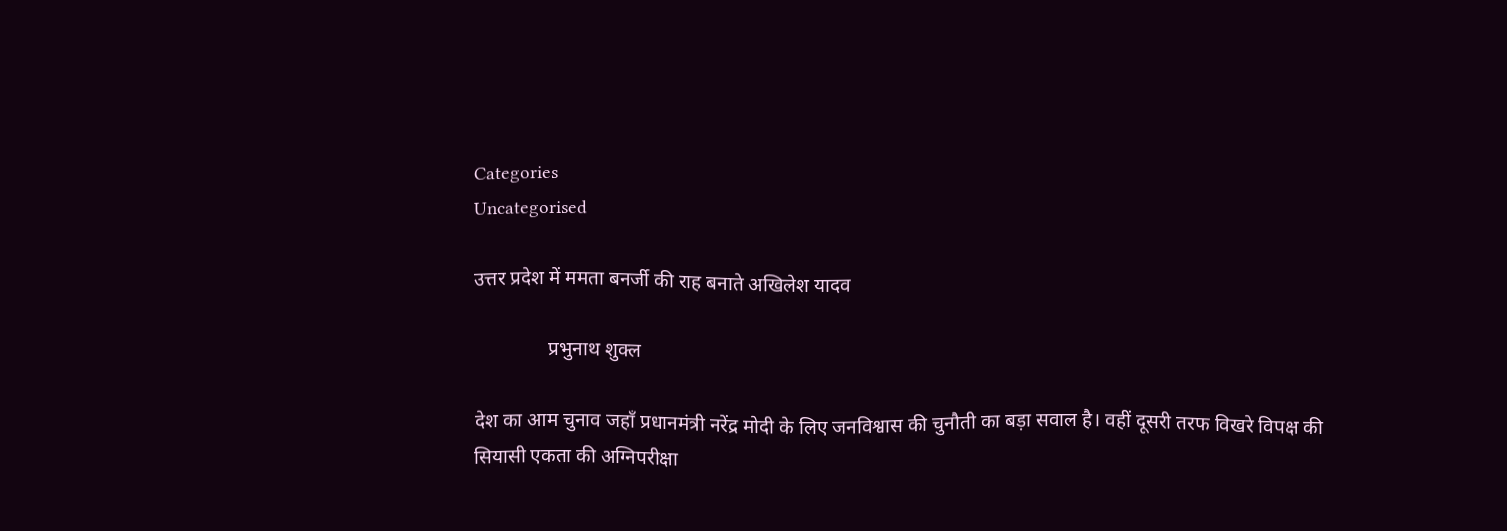Categories
Uncategorised

उत्तर प्रदेश में ममता बनर्जी की राह बनाते अखिलेश यादव

               प्रभुनाथ शुक्ल

देश का आम चुनाव जहाँ प्रधानमंत्री नरेंद्र मोदी के लिए जनविश्वास की चुनौती का बड़ा सवाल है। वहीं दूसरी तरफ विखरे विपक्ष की सियासी एकता की अग्निपरीक्षा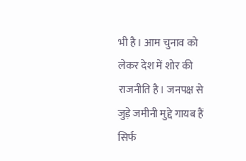भी है। आम चुनाव को लेकर देश में शोर की राजनीति है। जनपक्ष से जुड़े जमीनी मुद्दे गायब हैं सिर्फ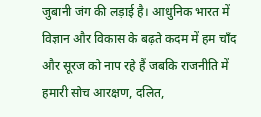जुबानी जंग की लड़ाई है। आधुनिक भारत में विज्ञान और विकास के बढ़ते कदम में हम चाँद और सूरज को नाप रहे हैं जबकि राजनीति में हमारी सोच आरक्षण, दलित,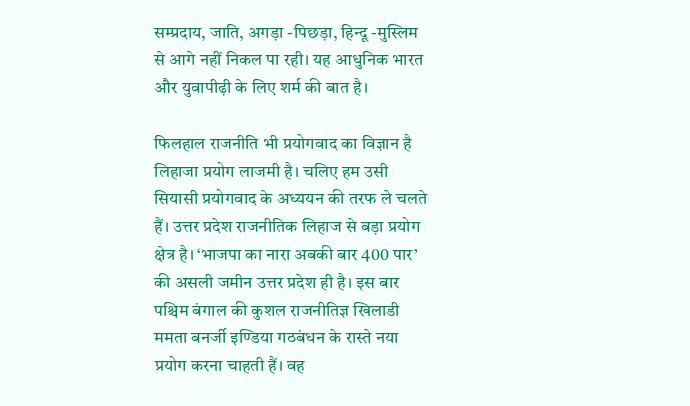सम्प्रदाय, जाति, अगड़ा -पिछड़ा, हिन्दू -मुस्लिम से आगे नहीं निकल पा रही। यह आधुनिक भारत और युवापीढ़ी के लिए शर्म की बात है।

फिलहाल राजनीति भी प्रयोगवाद का विज्ञान है लिहाजा प्रयोग लाजमी है। चलिए हम उसी सियासी प्रयोगवाद के अध्ययन की तरफ ले चलते हैं। उत्तर प्रदेश राजनीतिक लिहाज से बड़ा प्रयोग क्षेत्र है। ‘भाजपा का नारा अबकी बार 400 पार’ की असली जमीन उत्तर प्रदेश ही है। इस बार पश्चिम बंगाल की कुशल राजनीतिज्ञ खिलाडी ममता बनर्जी इण्डिया गठबंधन के रास्ते नया प्रयोग करना चाहती हैं। वह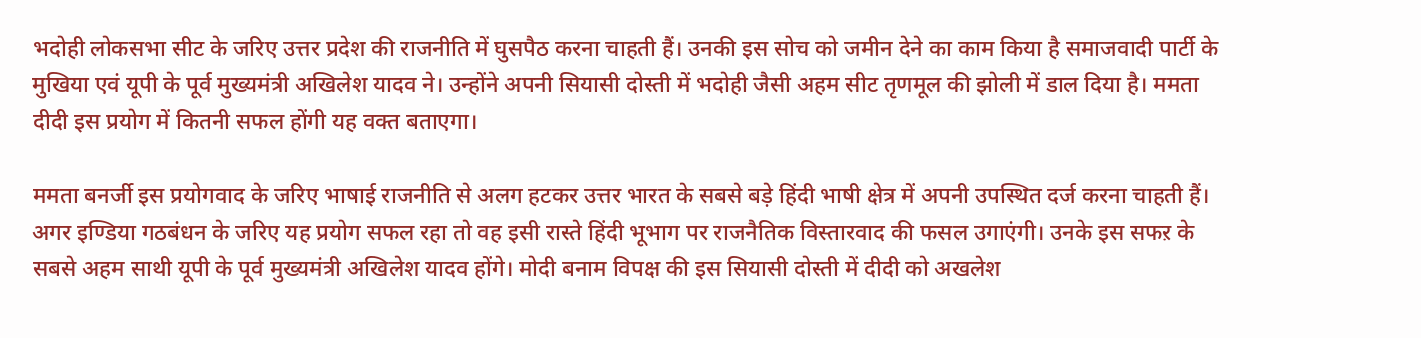भदोही लोकसभा सीट के जरिए उत्तर प्रदेश की राजनीति में घुसपैठ करना चाहती हैं। उनकी इस सोच को जमीन देने का काम किया है समाजवादी पार्टी के मुखिया एवं यूपी के पूर्व मुख्यमंत्री अखिलेश यादव ने। उन्होंने अपनी सियासी दोस्ती में भदोही जैसी अहम सीट तृणमूल की झोली में डाल दिया है। ममता दीदी इस प्रयोग में कितनी सफल होंगी यह वक्त बताएगा।

ममता बनर्जी इस प्रयोगवाद के जरिए भाषाई राजनीति से अलग हटकर उत्तर भारत के सबसे बड़े हिंदी भाषी क्षेत्र में अपनी उपस्थित दर्ज करना चाहती हैं। अगर इण्डिया गठबंधन के जरिए यह प्रयोग सफल रहा तो वह इसी रास्ते हिंदी भूभाग पर राजनैतिक विस्तारवाद की फसल उगाएंगी। उनके इस सफऱ के सबसे अहम साथी यूपी के पूर्व मुख्यमंत्री अखिलेश यादव होंगे। मोदी बनाम विपक्ष की इस सियासी दोस्ती में दीदी को अखलेश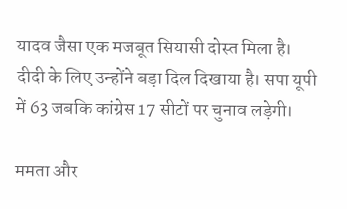यादव जैसा एक मजबूत सियासी दोस्त मिला है। दीदी के लिए उन्होंने बड़ा दिल दिखाया है। सपा यूपी में 63 जबकि कांग्रेस 17 सीटों पर चुनाव लड़ेगी।

ममता और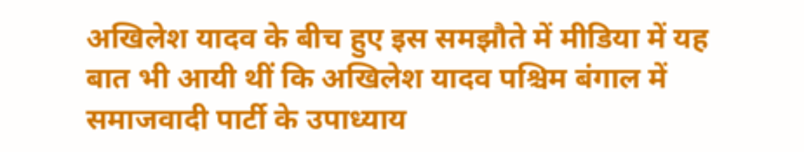अखिलेश यादव के बीच हुए इस समझौते में मीडिया में यह बात भी आयी थीं कि अखिलेश यादव पश्चिम बंगाल में समाजवादी पार्टी के उपाध्याय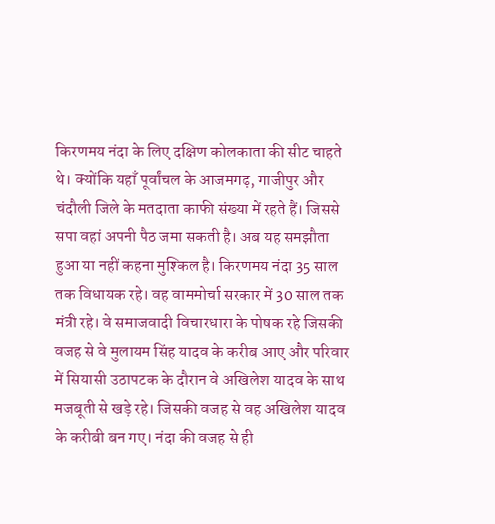किरणमय नंदा के लिए दक्षिण कोलकाता की सीट चाहते थे। क्योंकि यहाँ पूर्वांचल के आजमगढ़, गाजीपुर और चंदौली जिले के मतदाता काफी संख्या में रहते हैं। जिससे सपा वहां अपनी पैठ जमा सकती है। अब यह समझौता हुआ या नहीं कहना मुश्किल है। किरणमय नंदा 35 साल तक विधायक रहे। वह वाममोर्चा सरकार में 30 साल तक मंत्री रहे। वे समाजवादी विचारधारा के पोषक रहे जिसकी वजह से वे मुलायम सिंह यादव के करीब आए और परिवार में सियासी उठापटक के दौरान वे अखिलेश यादव के साथ मजबूती से खड़े रहे। जिसकी वजह से वह अखिलेश यादव के करीबी बन गए। नंदा की वजह से ही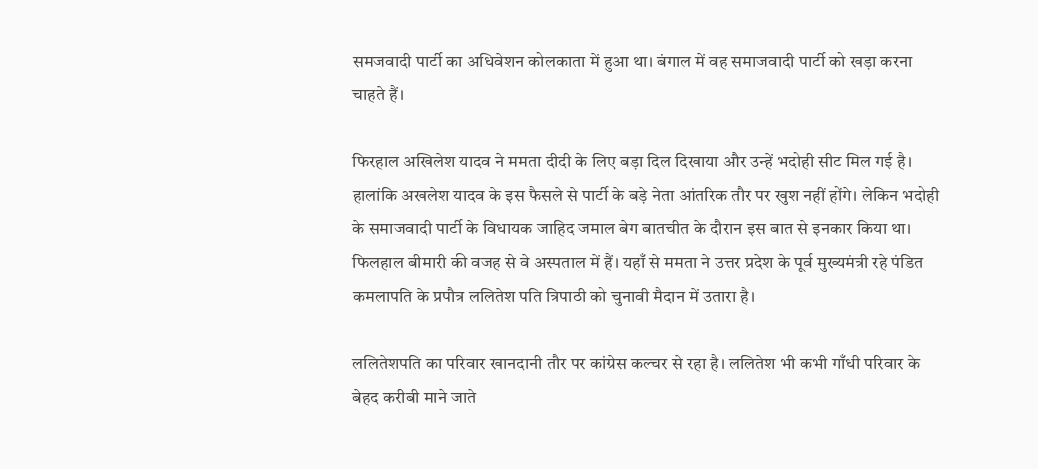समजवादी पार्टी का अधिवेशन कोलकाता में हुआ था। बंगाल में वह समाजवादी पार्टी को खड़ा करना चाहते हैं।

फिरहाल अखिलेश यादव ने ममता दीदी के लिए बड़ा दिल दिखाया और उन्हें भदोही सीट मिल गई है। हालांकि अखलेश यादव के इस फैसले से पार्टी के बड़े नेता आंतरिक तौर पर खुश नहीं होंगे। लेकिन भदोही के समाजवादी पार्टी के विधायक जाहिद जमाल बेग बातचीत के दौरान इस बात से इनकार किया था। फिलहाल बीमारी की वजह से वे अस्पताल में हैं। यहाँ से ममता ने उत्तर प्रदेश के पूर्व मुख्यमंत्री रहे पंडित कमलापति के प्रपौत्र ललितेश पति त्रिपाठी को चुनावी मैदान में उतारा है।

ललितेशपति का परिवार खानदानी तौर पर कांग्रेस कल्चर से रहा है। ललितेश भी कभी गाँधी परिवार के बेहद करीबी माने जाते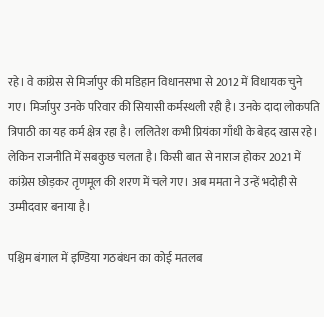रहे। वे कांग्रेस से मिर्जापुर की मडिहान विधानसभा से 2012 में विधायक चुने गए। मिर्जापुर उनके परिवार की सियासी कर्मस्थली रही है। उनके दादा लोकपति त्रिपाठी का यह कर्म क्षेत्र रहा है। ललितेश कभी प्रियंका गाँधी के बेहद खास रहे। लेकिन राजनीति में सबकुछ चलता है। किसी बात से नाराज होकर 2021 में कांग्रेस छोड़कर तृणमूल की शरण में चले गए। अब ममता ने उन्हें भदोही से उम्मीदवार बनाया है।

पश्चिम बंगाल में इण्डिया गठबंधन का कोई मतलब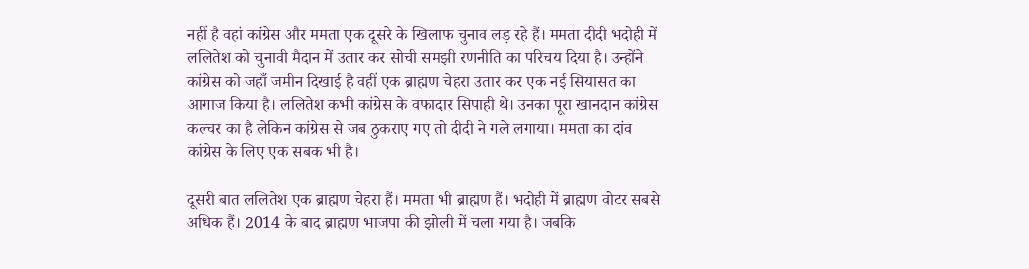नहीं है वहां कांग्रेस और ममता एक दूसरे के खिलाफ चुनाव लड़ रहे हैं। ममता दीदी भदोही में ललितेश को चुनावी मैदान में उतार कर सोची समझी रणनीति का परिचय दिया है। उन्होंने कांग्रेस को जहाँ जमीन दिखाई है वहीं एक ब्राह्मण चेहरा उतार कर एक नई सियासत का आगाज किया है। ललितेश कभी कांग्रेस के वफादार सिपाही थे। उनका पूरा खानदान कांग्रेस कल्चर का है लेकिन कांग्रेस से जब ठुकराए गए तो दीदी ने गले लगाया। ममता का दांव कांग्रेस के लिए एक सबक भी है।

दूसरी बात ललितेश एक ब्राह्मण चेहरा हैं। ममता भी ब्राह्मण हैं। भदोही में ब्राह्मण वोटर सबसे अधिक हैं। 2014 के बाद ब्राह्मण भाजपा की झोली में चला गया है। जबकि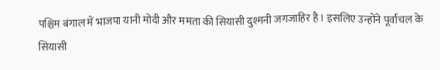पश्चिम बंगाल में भाजपा यानी मोदी और ममता की सियासी दुश्मनी जगजाहिर है। इसलिए उन्होंने पूर्वांचल के सियासी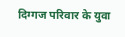दिग्गज परिवार के युवा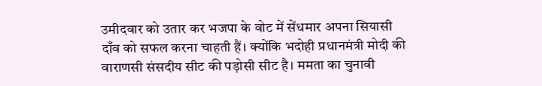उमीदवार को उतार कर भजपा के वोट में सेंधमार अपना सियासी दाँव को सफल करना चाहती हैं। क्योंकि भदोही प्रधानमंत्री मोदी की वाराणसी संसदीय सीट की पड़ोसी सीट है। ममता का चुनावी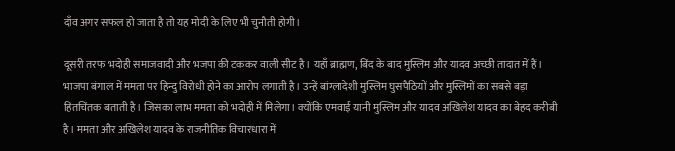दाँव अगर सफल हो जाता है तो यह मोदी के लिए भी चुनौती होगी।

दूसरी तरफ भदोही समाजवादी और भजपा की टककर वाली सीट है। यहाँ ब्राह्मण, बिंद के बाद मुस्लिम और यादव अच्छी तादात में हैं। भाजपा बंगाल में ममता पर हिन्दु विरोधी होने का आरोप लगाती है। उन्हें बांग्लादेशी मुस्लिम घुसपैठियों और मुस्लिमों का सबसे बड़ा हितचिंतक बताती है। जिसका लाभ ममता को भदोही में मिलेगा। क्योंकि एमवाई यानी मुस्लिम और यादव अखिलेश यादव का बेहद करीबी है। ममता और अखिलेश यादव के राजनीतिक विचारधारा में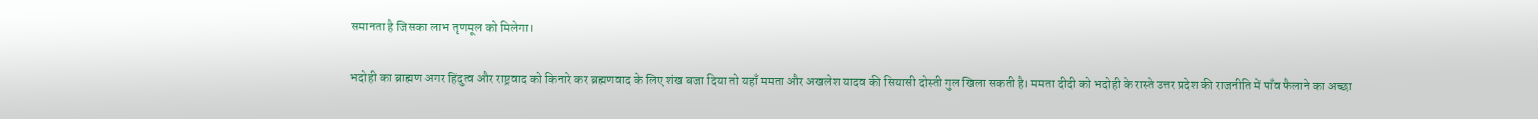समानता है जिसका लाभ तृणमूल को मिलेगा।

भदोही का ब्राह्मण अगर हिंदुत्व और राष्ट्रवाद को किनारे कर ब्रह्मणवाद के लिए शंख बजा दिया तो यहाँ ममता और अखलेश यादव की सियासी दोस्ती गुल खिला सकती है। ममता दीदी को भदोही के रास्ते उत्तर प्रदेश की राजनीति में पाँव फैलाने का अच्छा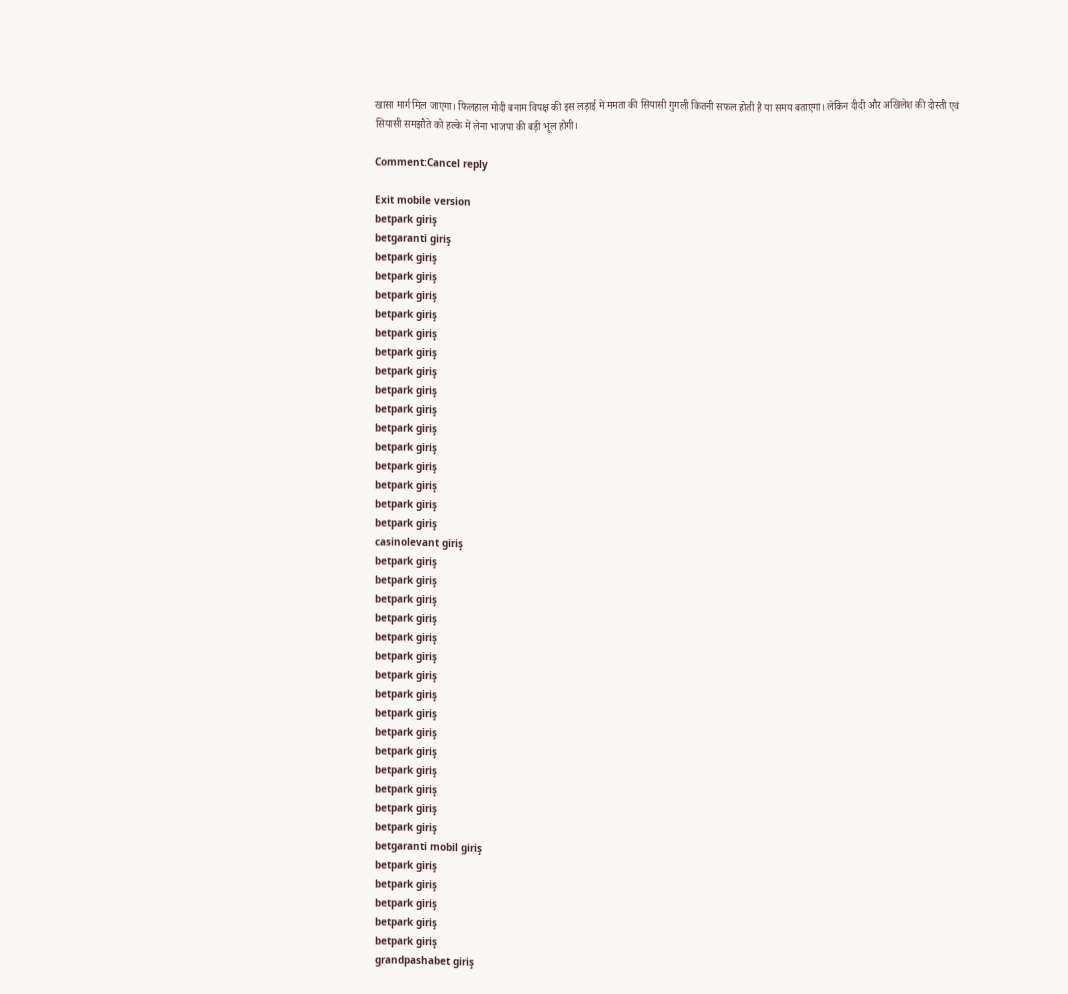खासा मार्ग मिल जाएगा। फिलहाल मोदी बनाम विपक्ष की इस लड़ाई में ममता की सियासी गुगली कितनी सफल होती है या समय बताएगा। लेकिन दीदी और अखिलेश की दोस्ती एवं सियासी समझौते को हल्के में लेना भाजपा की बड़ी भूल होगी।

Comment:Cancel reply

Exit mobile version
betpark giriş
betgaranti giriş
betpark giriş
betpark giriş
betpark giriş
betpark giriş
betpark giriş
betpark giriş
betpark giriş
betpark giriş
betpark giriş
betpark giriş
betpark giriş
betpark giriş
betpark giriş
betpark giriş
betpark giriş
casinolevant giriş
betpark giriş
betpark giriş
betpark giriş
betpark giriş
betpark giriş
betpark giriş
betpark giriş
betpark giriş
betpark giriş
betpark giriş
betpark giriş
betpark giriş
betpark giriş
betpark giriş
betpark giriş
betgaranti mobil giriş
betpark giriş
betpark giriş
betpark giriş
betpark giriş
betpark giriş
grandpashabet giriş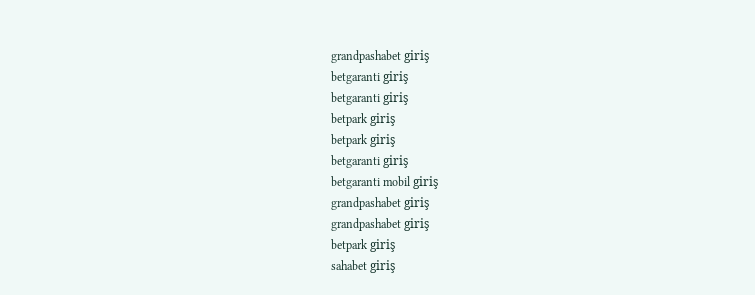grandpashabet giriş
betgaranti giriş
betgaranti giriş
betpark giriş
betpark giriş
betgaranti giriş
betgaranti mobil giriş
grandpashabet giriş
grandpashabet giriş
betpark giriş
sahabet giriş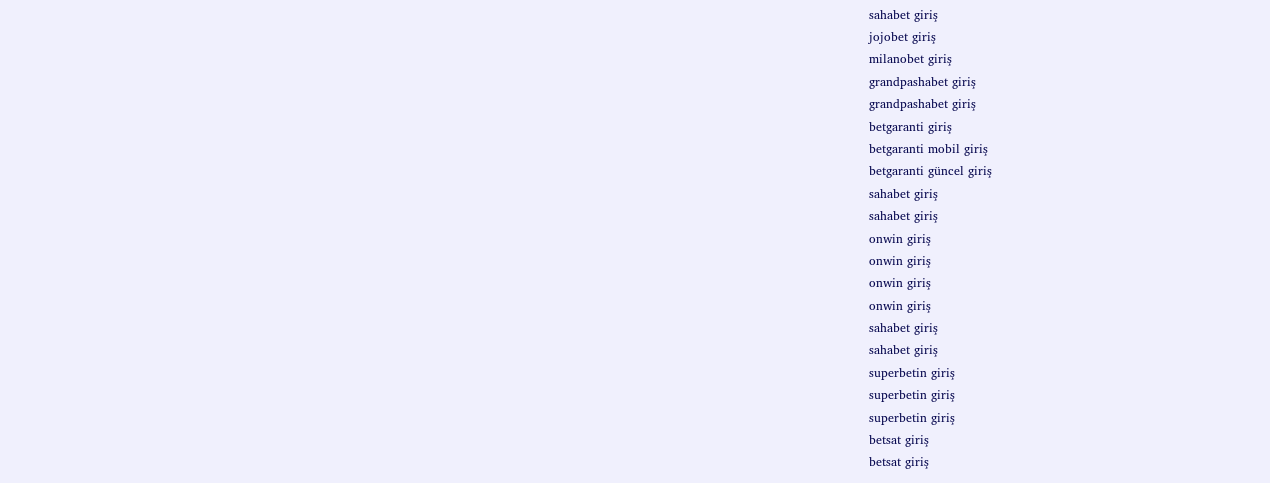sahabet giriş
jojobet giriş
milanobet giriş
grandpashabet giriş
grandpashabet giriş
betgaranti giriş
betgaranti mobil giriş
betgaranti güncel giriş
sahabet giriş
sahabet giriş
onwin giriş
onwin giriş
onwin giriş
onwin giriş
sahabet giriş
sahabet giriş
superbetin giriş
superbetin giriş
superbetin giriş
betsat giriş
betsat giriş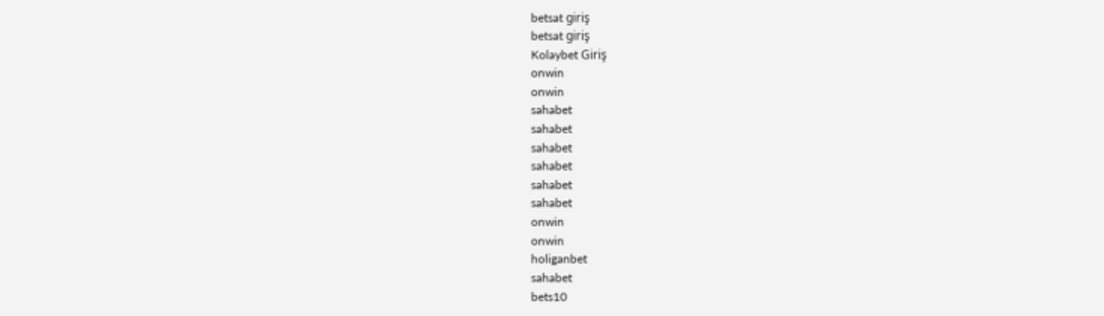betsat giriş
betsat giriş
Kolaybet Giriş
onwin
onwin
sahabet
sahabet
sahabet
sahabet
sahabet
sahabet
onwin
onwin
holiganbet
sahabet
bets10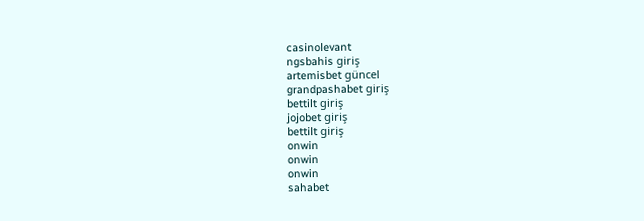casinolevant
ngsbahis giriş
artemisbet güncel
grandpashabet giriş
bettilt giriş
jojobet giriş
bettilt giriş
onwin
onwin
onwin
sahabet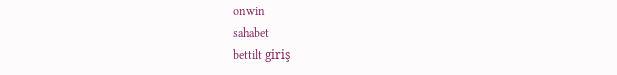onwin
sahabet
bettilt giriş